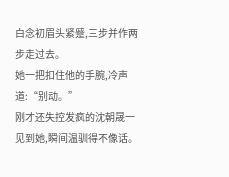白念初眉头紧蹙,三步并作两步走过去。
她一把扣住他的手腕,冷声道:“别动。”
刚才还失控发疯的沈朝晟一见到她,瞬间温驯得不像话。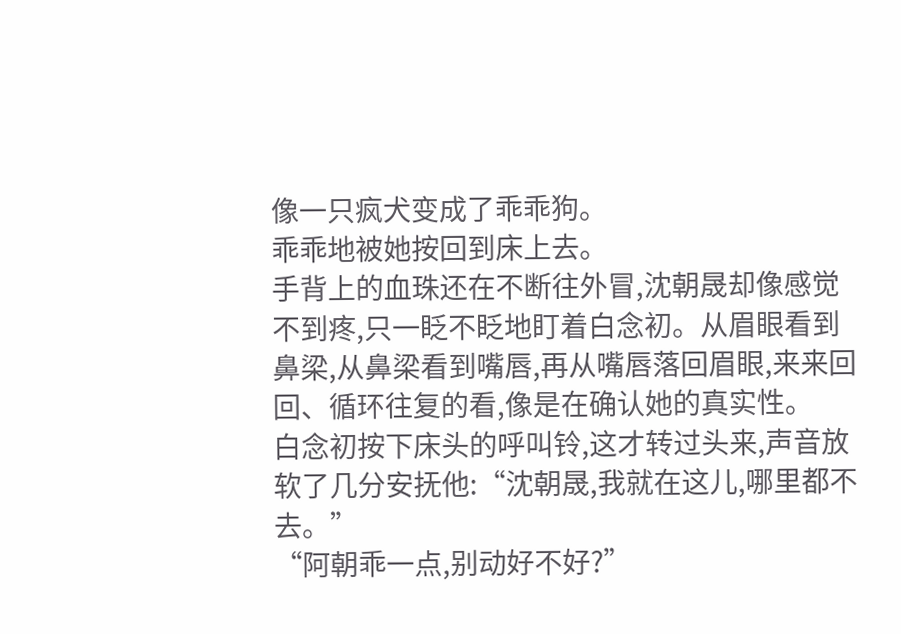像一只疯犬变成了乖乖狗。
乖乖地被她按回到床上去。
手背上的血珠还在不断往外冒,沈朝晟却像感觉不到疼,只一眨不眨地盯着白念初。从眉眼看到鼻梁,从鼻梁看到嘴唇,再从嘴唇落回眉眼,来来回回、循环往复的看,像是在确认她的真实性。
白念初按下床头的呼叫铃,这才转过头来,声音放软了几分安抚他:“沈朝晟,我就在这儿,哪里都不去。”
“阿朝乖一点,别动好不好?”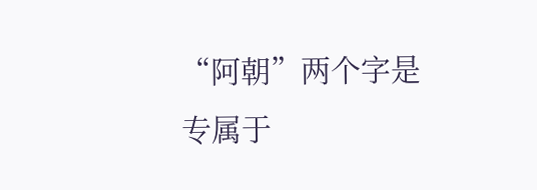“阿朝”两个字是专属于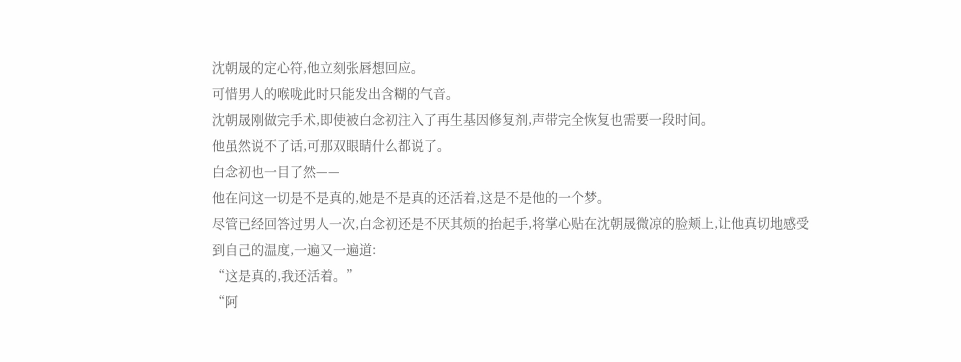沈朝晟的定心符,他立刻张唇想回应。
可惜男人的喉咙此时只能发出含糊的气音。
沈朝晟刚做完手术,即使被白念初注入了再生基因修复剂,声带完全恢复也需要一段时间。
他虽然说不了话,可那双眼睛什么都说了。
白念初也一目了然——
他在问这一切是不是真的,她是不是真的还活着,这是不是他的一个梦。
尽管已经回答过男人一次,白念初还是不厌其烦的抬起手,将掌心贴在沈朝晟微凉的脸颊上,让他真切地感受到自己的温度,一遍又一遍道:
“这是真的,我还活着。”
“阿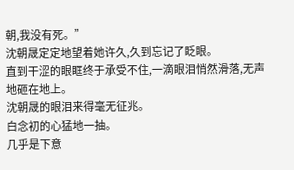朝,我没有死。”
沈朝晟定定地望着她许久,久到忘记了眨眼。
直到干涩的眼眶终于承受不住,一滴眼泪悄然滑落,无声地砸在地上。
沈朝晟的眼泪来得毫无征兆。
白念初的心猛地一抽。
几乎是下意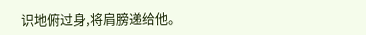识地俯过身,将肩膀递给他。